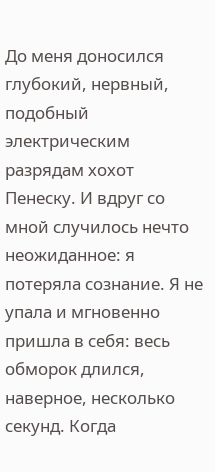До меня доносился глубокий, нервный, подобный электрическим разрядам хохот Пенеску. И вдруг со мной случилось нечто неожиданное: я потеряла сознание. Я не упала и мгновенно пришла в себя: весь обморок длился, наверное, несколько секунд. Когда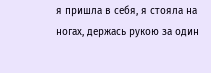я пришла в себя, я стояла на ногах, держась рукою за один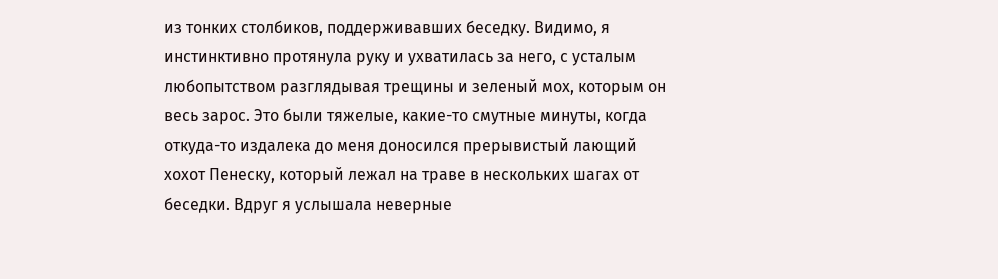из тонких столбиков, поддерживавших беседку. Видимо, я инстинктивно протянула руку и ухватилась за него, с усталым любопытством разглядывая трещины и зеленый мох, которым он весь зарос. Это были тяжелые, какие-то смутные минуты, когда откуда-то издалека до меня доносился прерывистый лающий хохот Пенеску, который лежал на траве в нескольких шагах от беседки. Вдруг я услышала неверные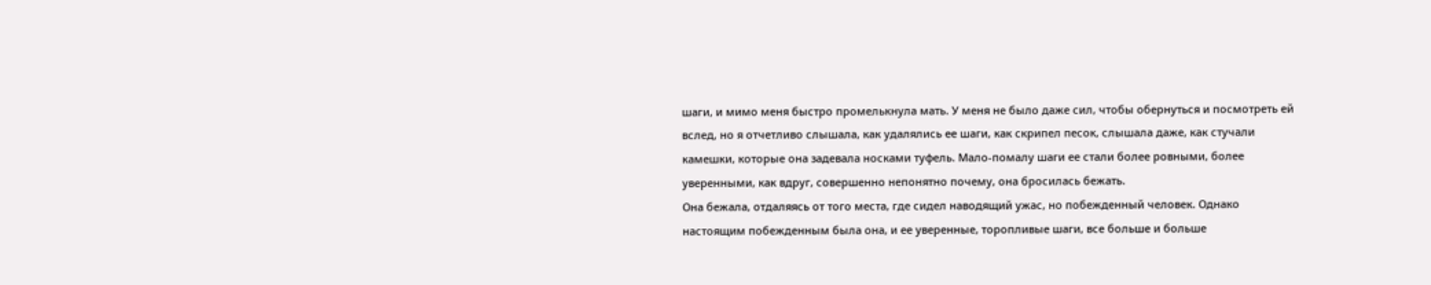шаги, и мимо меня быстро промелькнула мать. У меня не было даже сил, чтобы обернуться и посмотреть ей вслед, но я отчетливо слышала, как удалялись ее шаги, как скрипел песок, слышала даже, как стучали камешки, которые она задевала носками туфель. Мало-помалу шаги ее стали более ровными, более уверенными, как вдруг, совершенно непонятно почему, она бросилась бежать.
Она бежала, отдаляясь от того места, где сидел наводящий ужас, но побежденный человек. Однако настоящим побежденным была она, и ее уверенные, торопливые шаги, все больше и больше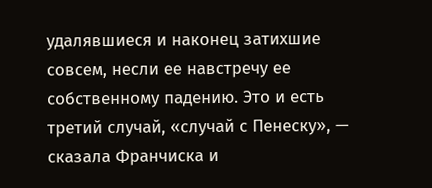удалявшиеся и наконец затихшие совсем, несли ее навстречу ее собственному падению. Это и есть третий случай, «случай с Пенеску», — сказала Франчиска и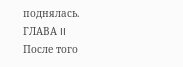поднялась.
ГЛАВА II
После того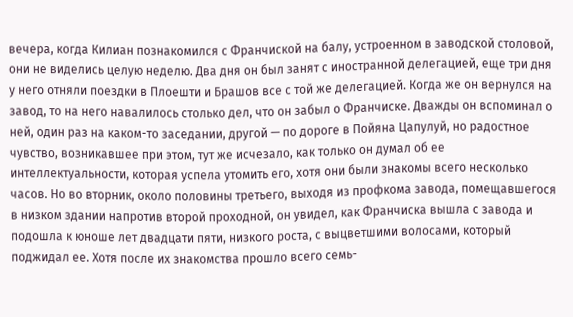вечера, когда Килиан познакомился с Франчиской на балу, устроенном в заводской столовой, они не виделись целую неделю. Два дня он был занят с иностранной делегацией, еще три дня у него отняли поездки в Плоешти и Брашов все с той же делегацией. Когда же он вернулся на завод, то на него навалилось столько дел, что он забыл о Франчиске. Дважды он вспоминал о ней, один раз на каком-то заседании, другой — по дороге в Пойяна Цапулуй, но радостное чувство, возникавшее при этом, тут же исчезало, как только он думал об ее интеллектуальности, которая успела утомить его, хотя они были знакомы всего несколько часов. Но во вторник, около половины третьего, выходя из профкома завода, помещавшегося в низком здании напротив второй проходной, он увидел, как Франчиска вышла с завода и подошла к юноше лет двадцати пяти, низкого роста, с выцветшими волосами, который поджидал ее. Хотя после их знакомства прошло всего семь-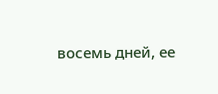восемь дней, ее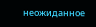неожиданное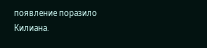появление поразило Килиана.